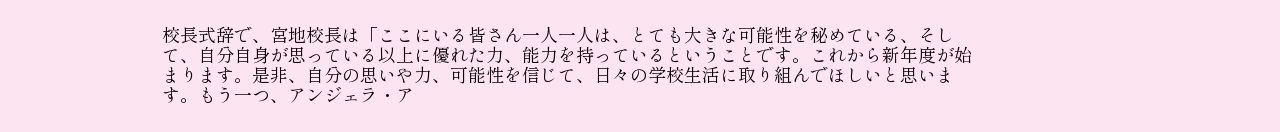校長式辞で、宮地校長は「ここにいる皆さん一人一人は、とても大きな可能性を秘めている、そして、自分自身が思っている以上に優れた力、能力を持っているということです。これから新年度が始まります。是非、自分の思いや力、可能性を信じて、日々の学校生活に取り組んでほしいと思います。もう一つ、アンジェラ・ア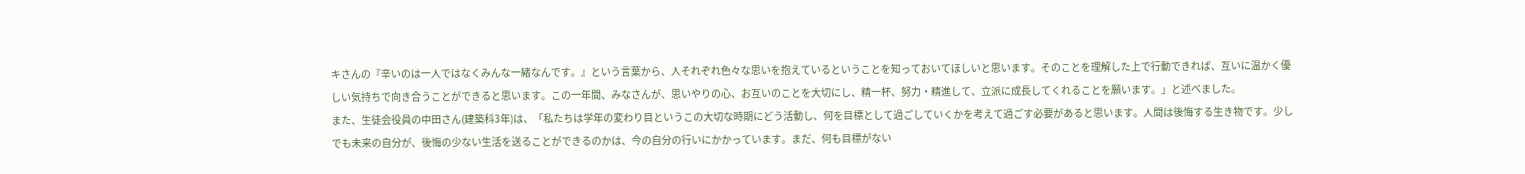キさんの『辛いのは一人ではなくみんな一緒なんです。』という言葉から、人それぞれ色々な思いを抱えているということを知っておいてほしいと思います。そのことを理解した上で行動できれば、互いに温かく優しい気持ちで向き合うことができると思います。この一年間、みなさんが、思いやりの心、お互いのことを大切にし、精一杯、努力・精進して、立派に成長してくれることを願います。」と述べました。
また、生徒会役員の中田さん(建築科3年)は、「私たちは学年の変わり目というこの大切な時期にどう活動し、何を目標として過ごしていくかを考えて過ごす必要があると思います。人間は後悔する生き物です。少しでも未来の自分が、後悔の少ない生活を送ることができるのかは、今の自分の行いにかかっています。まだ、何も目標がない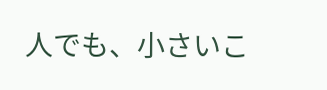人でも、小さいこ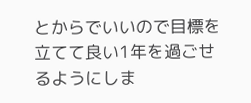とからでいいので目標を立てて良い1年を過ごせるようにしま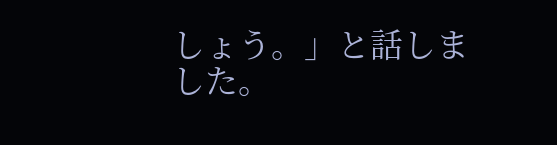しょう。」と話しました。